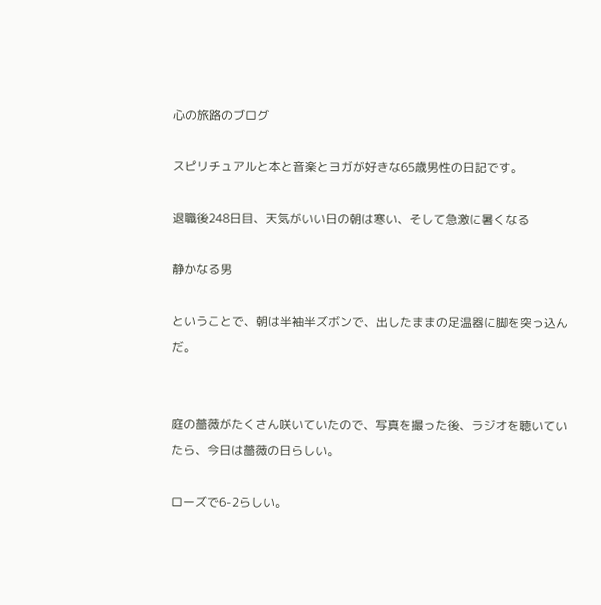心の旅路のブログ

スピリチュアルと本と音楽とヨガが好きな65歳男性の日記です。

退職後248日目、天気がいい日の朝は寒い、そして急激に暑くなる

静かなる男

ということで、朝は半袖半ズボンで、出したままの足温器に脚を突っ込んだ。


庭の薔薇がたくさん咲いていたので、写真を撮った後、ラジオを聴いていたら、今日は薔薇の日らしい。

ローズで6-2らしい。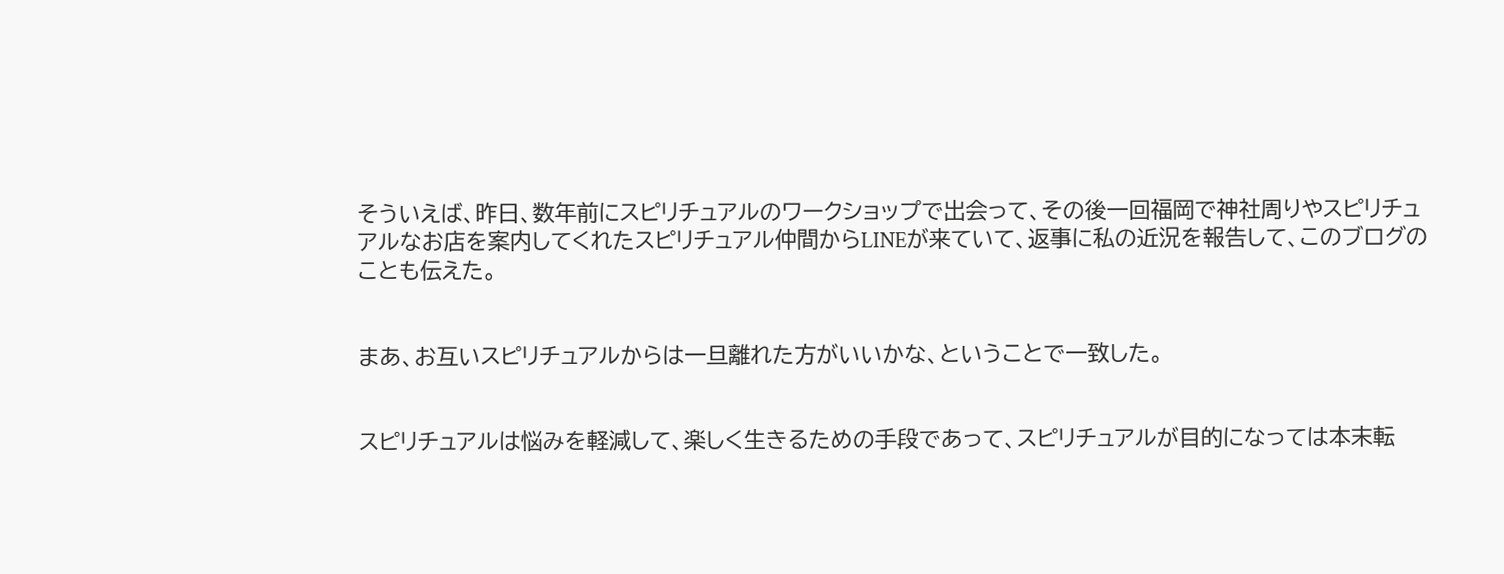そういえば、昨日、数年前にスピリチュアルのワークショップで出会って、その後一回福岡で神社周りやスピリチュアルなお店を案内してくれたスピリチュアル仲間からLINEが来ていて、返事に私の近況を報告して、このブログのことも伝えた。


まあ、お互いスピリチュアルからは一旦離れた方がいいかな、ということで一致した。


スピリチュアルは悩みを軽減して、楽しく生きるための手段であって、スピリチュアルが目的になっては本末転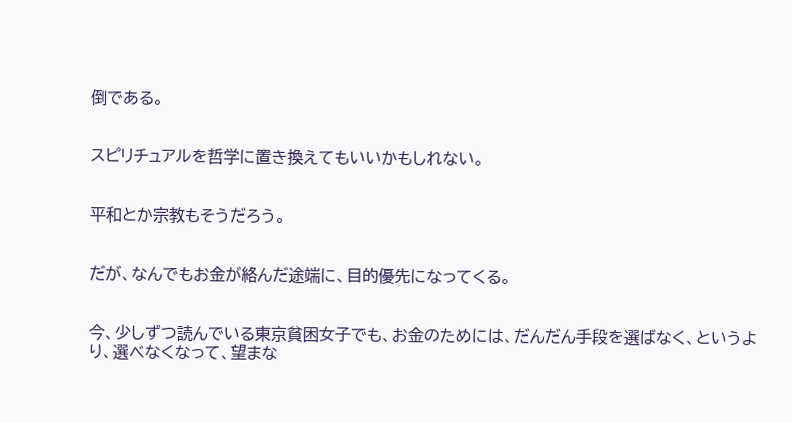倒である。


スピリチュアルを哲学に置き換えてもいいかもしれない。


平和とか宗教もそうだろう。


だが、なんでもお金が絡んだ途端に、目的優先になってくる。


今、少しずつ読んでいる東京貧困女子でも、お金のためには、だんだん手段を選ばなく、というより、選べなくなって、望まな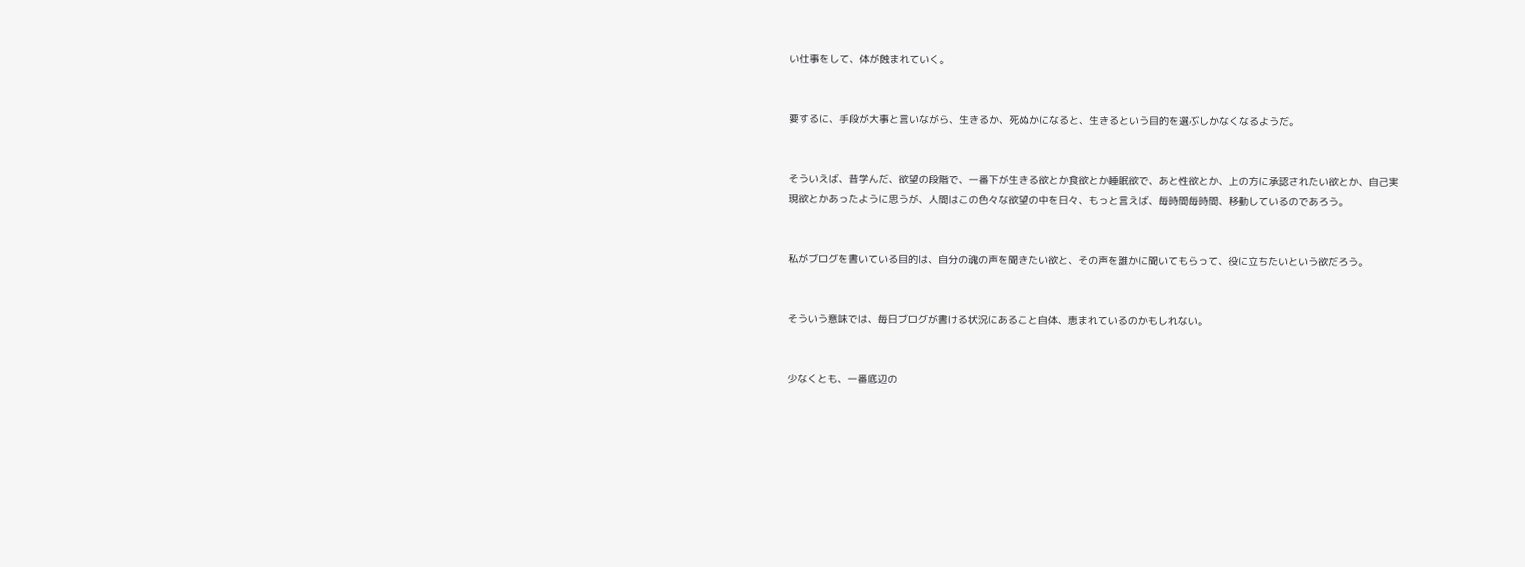い仕事をして、体が蝕まれていく。


要するに、手段が大事と言いながら、生きるか、死ぬかになると、生きるという目的を選ぶしかなくなるようだ。


そういえば、昔学んだ、欲望の段階で、一番下が生きる欲とか食欲とか睡眠欲で、あと性欲とか、上の方に承認されたい欲とか、自己実現欲とかあったように思うが、人間はこの色々な欲望の中を日々、もっと言えば、毎時間毎時間、移動しているのであろう。


私がブログを書いている目的は、自分の魂の声を聞きたい欲と、その声を誰かに聞いてもらって、役に立ちたいという欲だろう。


そういう意味では、毎日ブログが書ける状況にあること自体、恵まれているのかもしれない。


少なくとも、一番底辺の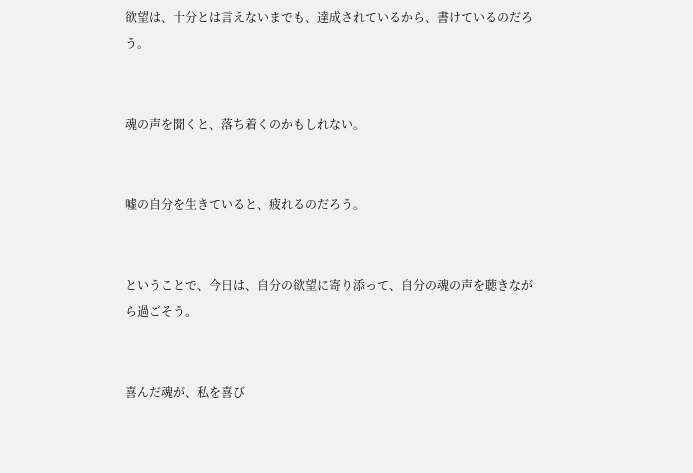欲望は、十分とは言えないまでも、達成されているから、書けているのだろう。


魂の声を聞くと、落ち着くのかもしれない。


嘘の自分を生きていると、疲れるのだろう。


ということで、今日は、自分の欲望に寄り添って、自分の魂の声を聴きながら過ごそう。


喜んだ魂が、私を喜び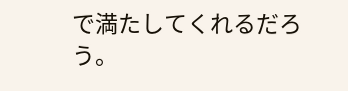で満たしてくれるだろう。